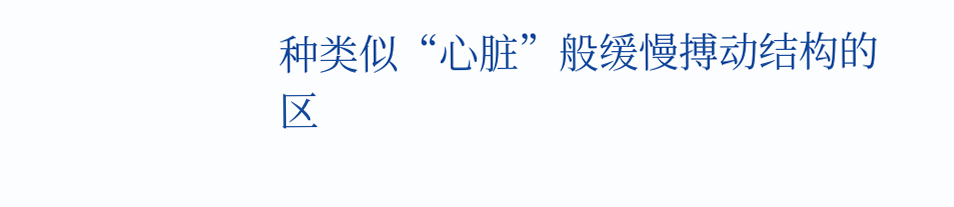种类似“心脏”般缓慢搏动结构的区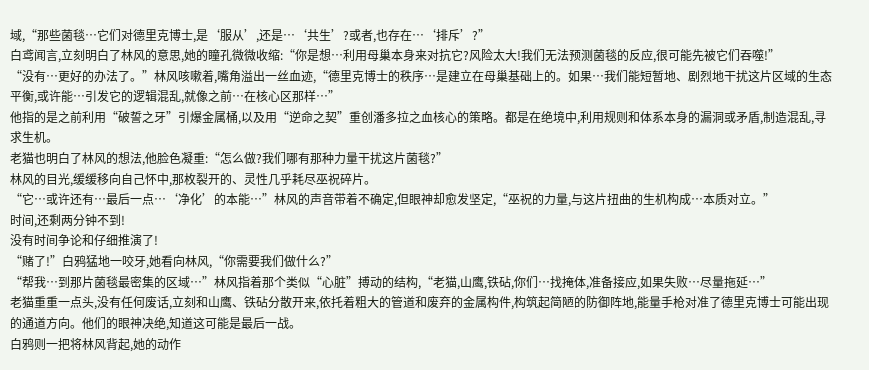域,“那些菌毯…它们对德里克博士,是‘服从’,还是…‘共生’?或者,也存在…‘排斥’?”
白鸢闻言,立刻明白了林风的意思,她的瞳孔微微收缩:“你是想…利用母巢本身来对抗它?风险太大!我们无法预测菌毯的反应,很可能先被它们吞噬!”
“没有…更好的办法了。”林风咳嗽着,嘴角溢出一丝血迹,“德里克博士的秩序…是建立在母巢基础上的。如果…我们能短暂地、剧烈地干扰这片区域的生态平衡,或许能…引发它的逻辑混乱,就像之前…在核心区那样…”
他指的是之前利用“破誓之牙”引爆金属桶,以及用“逆命之契”重创潘多拉之血核心的策略。都是在绝境中,利用规则和体系本身的漏洞或矛盾,制造混乱,寻求生机。
老猫也明白了林风的想法,他脸色凝重:“怎么做?我们哪有那种力量干扰这片菌毯?”
林风的目光,缓缓移向自己怀中,那枚裂开的、灵性几乎耗尽巫祝碎片。
“它…或许还有…最后一点…‘净化’的本能…”林风的声音带着不确定,但眼神却愈发坚定,“巫祝的力量,与这片扭曲的生机构成…本质对立。”
时间,还剩两分钟不到!
没有时间争论和仔细推演了!
“赌了!”白鸦猛地一咬牙,她看向林风,“你需要我们做什么?”
“帮我…到那片菌毯最密集的区域…”林风指着那个类似“心脏”搏动的结构,“老猫,山鹰,铁砧,你们…找掩体,准备接应,如果失败…尽量拖延…”
老猫重重一点头,没有任何废话,立刻和山鹰、铁砧分散开来,依托着粗大的管道和废弃的金属构件,构筑起简陋的防御阵地,能量手枪对准了德里克博士可能出现的通道方向。他们的眼神决绝,知道这可能是最后一战。
白鸦则一把将林风背起,她的动作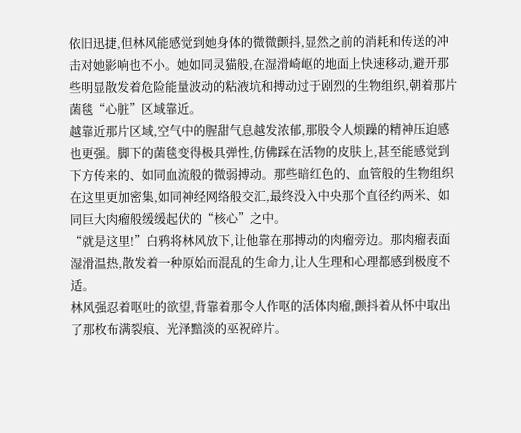依旧迅捷,但林风能感觉到她身体的微微颤抖,显然之前的消耗和传送的冲击对她影响也不小。她如同灵猫般,在湿滑崎岖的地面上快速移动,避开那些明显散发着危险能量波动的粘液坑和搏动过于剧烈的生物组织,朝着那片菌毯“心脏”区域靠近。
越靠近那片区域,空气中的腥甜气息越发浓郁,那股令人烦躁的精神压迫感也更强。脚下的菌毯变得极具弹性,仿佛踩在活物的皮肤上,甚至能感觉到下方传来的、如同血流般的微弱搏动。那些暗红色的、血管般的生物组织在这里更加密集,如同神经网络般交汇,最终没入中央那个直径约两米、如同巨大肉瘤般缓缓起伏的“核心”之中。
“就是这里!”白鸦将林风放下,让他靠在那搏动的肉瘤旁边。那肉瘤表面湿滑温热,散发着一种原始而混乱的生命力,让人生理和心理都感到极度不适。
林风强忍着呕吐的欲望,背靠着那令人作呕的活体肉瘤,颤抖着从怀中取出了那枚布满裂痕、光泽黯淡的巫祝碎片。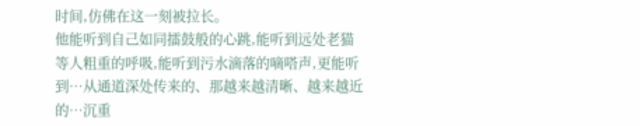时间,仿佛在这一刻被拉长。
他能听到自己如同擂鼓般的心跳,能听到远处老猫等人粗重的呼吸,能听到污水滴落的嘀嗒声,更能听到…从通道深处传来的、那越来越清晰、越来越近的…沉重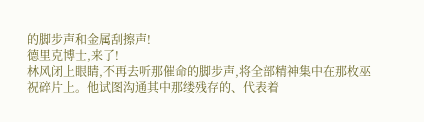的脚步声和金属刮擦声!
德里克博士,来了!
林风闭上眼睛,不再去听那催命的脚步声,将全部精神集中在那枚巫祝碎片上。他试图沟通其中那缕残存的、代表着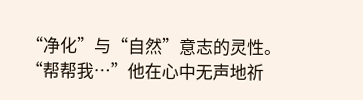“净化”与“自然”意志的灵性。
“帮帮我…”他在心中无声地祈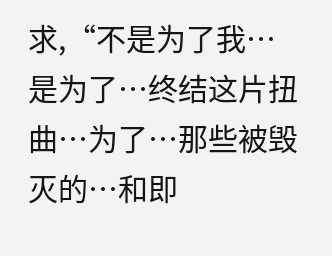求,“不是为了我…是为了…终结这片扭曲…为了…那些被毁灭的…和即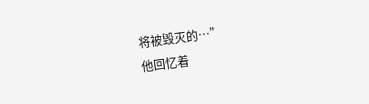将被毁灭的…”
他回忆着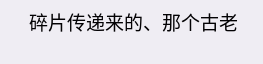碎片传递来的、那个古老